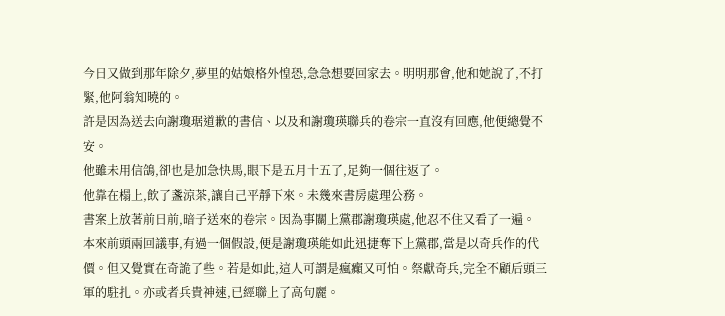今日又做到那年除夕,夢里的姑娘格外惶恐,急急想要回家去。明明那會,他和她說了,不打緊,他阿翁知曉的。
許是因為送去向謝瓊琚道歉的書信、以及和謝瓊瑛聯兵的卷宗一直沒有回應,他便總覺不安。
他雖未用信鴿,卻也是加急快馬,眼下是五月十五了,足夠一個往返了。
他靠在榻上,飲了盞涼茶,讓自己平靜下來。未幾來書房處理公務。
書案上放著前日前,暗子送來的卷宗。因為事關上黨郡謝瓊瑛處,他忍不住又看了一遍。
本來前頭兩回議事,有過一個假設,便是謝瓊瑛能如此迅捷奪下上黨郡,當是以奇兵作的代價。但又覺實在奇詭了些。若是如此,這人可謂是瘋癲又可怕。祭獻奇兵,完全不顧后頭三軍的駐扎。亦或者兵貴神速,已經聯上了高句麗。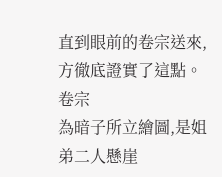直到眼前的卷宗送來,方徹底證實了這點。
卷宗
為暗子所立繪圖,是姐弟二人懸崖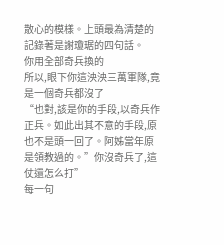散心的模樣。上頭最為清楚的記錄著是謝瓊琚的四句話。
你用全部奇兵換的
所以,眼下你這泱泱三萬軍隊,竟是一個奇兵都沒了
“也對,該是你的手段,以奇兵作正兵。如此出其不意的手段,原也不是頭一回了。阿姊當年原是領教過的。”你沒奇兵了,這仗還怎么打”
每一句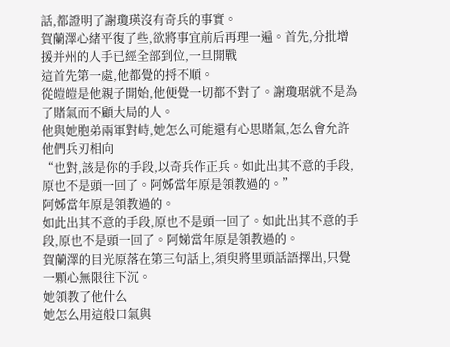話,都證明了謝瓊瑛沒有奇兵的事實。
賀蘭澤心緒平復了些,欲將事宜前后再理一遍。首先,分批增援并州的人手已經全部到位,一旦開戰
這首先第一處,他都覺的捋不順。
從皚皚是他親子開始,他便覺一切都不對了。謝瓊琚就不是為了賭氣而不顧大局的人。
他與她胞弟兩軍對峙,她怎么可能還有心思賭氣,怎么會允許他們兵刃相向
“也對,該是你的手段,以奇兵作正兵。如此出其不意的手段,原也不是頭一回了。阿姊當年原是領教過的。”
阿姊當年原是領教過的。
如此出其不意的手段,原也不是頭一回了。如此出其不意的手段,原也不是頭一回了。阿娣當年原是領教過的。
賀蘭澤的目光原落在第三句話上,須臾將里頭話語擇出,只覺一顆心無限往下沉。
她領教了他什么
她怎么用這般口氣與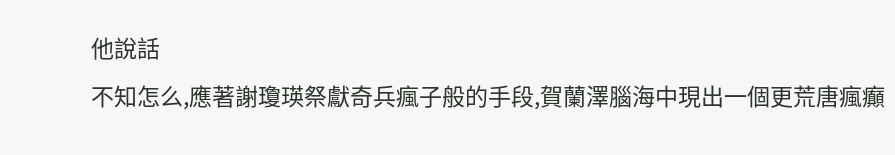他說話
不知怎么,應著謝瓊瑛祭獻奇兵瘋子般的手段,賀蘭澤腦海中現出一個更荒唐瘋癲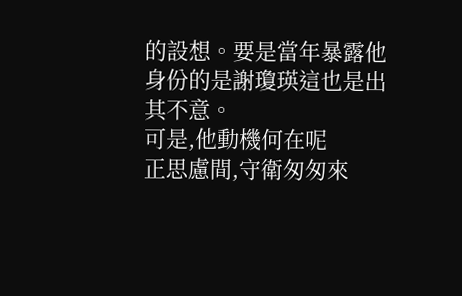的設想。要是當年暴露他身份的是謝瓊瑛這也是出其不意。
可是,他動機何在呢
正思慮間,守衛匆匆來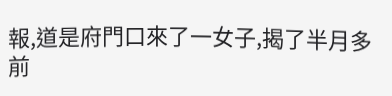報,道是府門口來了一女子,揭了半月多前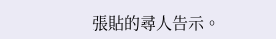張貼的尋人告示。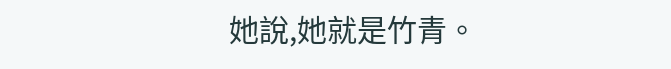她說,她就是竹青。